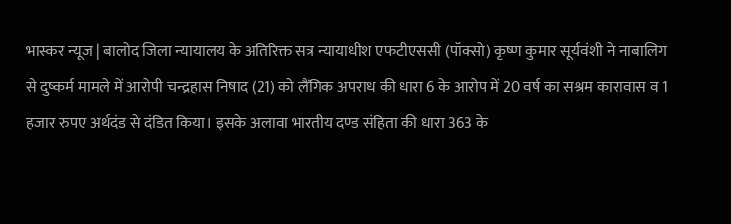भास्कर न्यूज | बालोद जिला न्यायालय के अतिरिक्त सत्र न्यायाधीश एफटीएससी (पॉक्सो) कृष्ण कुमार सूर्यवंशी ने नाबालिग से दुष्कर्म मामले में आरोपी चन्द्रहास निषाद (21) को लैंगिक अपराध की धारा 6 के आरोप में 20 वर्ष का सश्रम कारावास व 1 हजार रुपए अर्थदंड से दंडित किया। इसके अलावा भारतीय दण्ड संहिता की धारा 363 के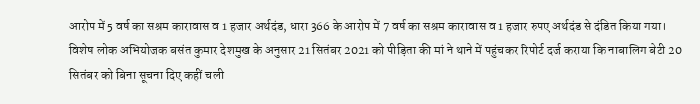आरोप में 5 वर्ष का सश्रम कारावास व 1 हजार अर्थदंड, धारा 366 के आरोप में 7 वर्ष का सश्रम कारावास व 1 हजार रुपए अर्थदंड से दंडित किया गया। विशेष लोक अभियोजक बसंत कुमार देशमुख के अनुसार 21 सितंबर 2021 को पीड़िता की मां ने थाने में पहुंचकर रिपोर्ट दर्ज कराया कि नाबालिग बेटी 20 सितंबर को बिना सूचना दिए कहीं चली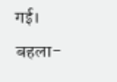गई। बहला-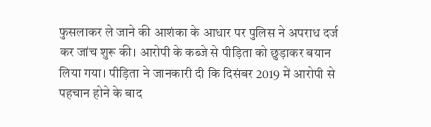फुसलाकर ले जाने की आशंका के आधार पर पुलिस ने अपराध दर्ज कर जांच शुरू की। आरोपी के कब्जे से पीड़िता को छुड़ाकर बयान लिया गया। पीड़िता ने जानकारी दी कि दिसंबर 2019 में आरोपी से पहचान होने के बाद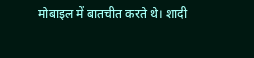मोबाइल में बातचीत करते थे। शादी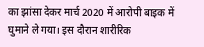का झांसा देकर मार्च 2020 में आरोपी बाइक में घुमाने ले गया। इस दौरान शारीरिक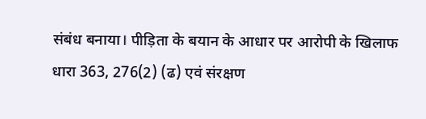संबंध बनाया। पीड़िता के बयान के आधार पर आरोपी के खिलाफ धारा 363, 276(2) (ढ) एवं संरक्षण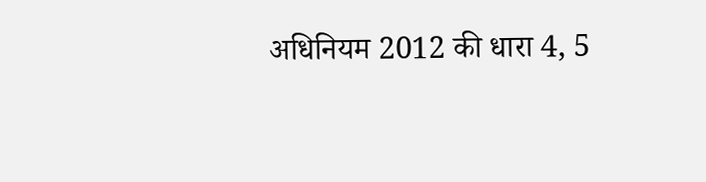अधिनियम 2012 की धारा 4, 5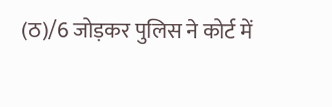(ठ)/6 जोड़कर पुलिस ने कोर्ट में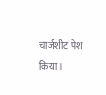चार्जशीट पेश किया।